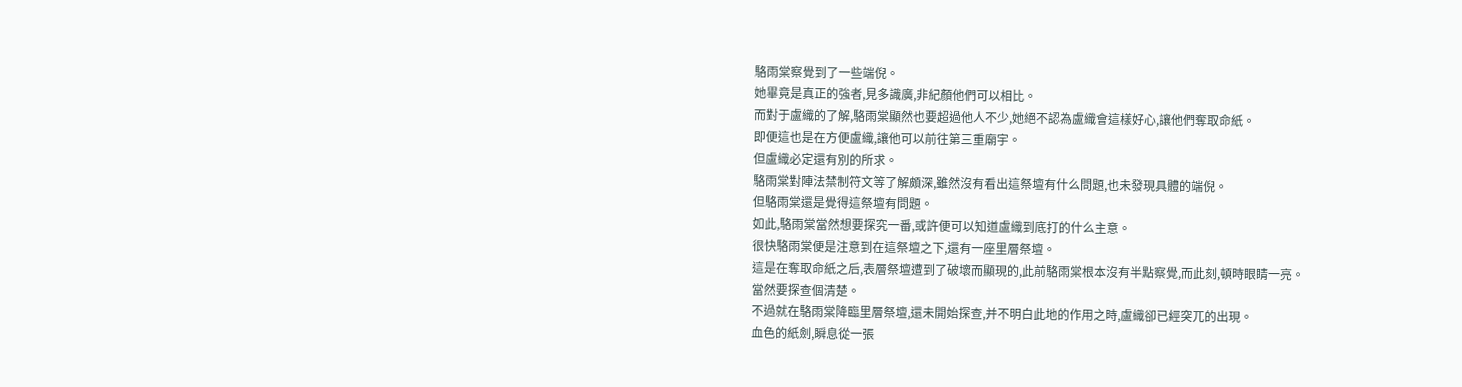駱雨棠察覺到了一些端倪。
她畢竟是真正的強者,見多識廣,非紀顏他們可以相比。
而對于盧織的了解,駱雨棠顯然也要超過他人不少,她絕不認為盧織會這樣好心,讓他們奪取命紙。
即便這也是在方便盧織,讓他可以前往第三重廟宇。
但盧織必定還有別的所求。
駱雨棠對陣法禁制符文等了解頗深,雖然沒有看出這祭壇有什么問題,也未發現具體的端倪。
但駱雨棠還是覺得這祭壇有問題。
如此,駱雨棠當然想要探究一番,或許便可以知道盧織到底打的什么主意。
很快駱雨棠便是注意到在這祭壇之下,還有一座里層祭壇。
這是在奪取命紙之后,表層祭壇遭到了破壞而顯現的,此前駱雨棠根本沒有半點察覺,而此刻,頓時眼睛一亮。
當然要探查個清楚。
不過就在駱雨棠降臨里層祭壇,還未開始探查,并不明白此地的作用之時,盧織卻已經突兀的出現。
血色的紙劍,瞬息從一張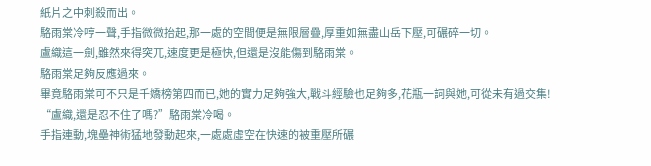紙片之中刺殺而出。
駱雨棠冷哼一聲,手指微微抬起,那一處的空間便是無限層疊,厚重如無盡山岳下壓,可碾碎一切。
盧織這一劍,雖然來得突兀,速度更是極快,但還是沒能傷到駱雨棠。
駱雨棠足夠反應過來。
畢竟駱雨棠可不只是千嬌榜第四而已,她的實力足夠強大,戰斗經驗也足夠多,花瓶一詞與她,可從未有過交集!
“盧織,還是忍不住了嗎?”駱雨棠冷喝。
手指連動,塊壘神術猛地發動起來,一處處虛空在快速的被重壓所碾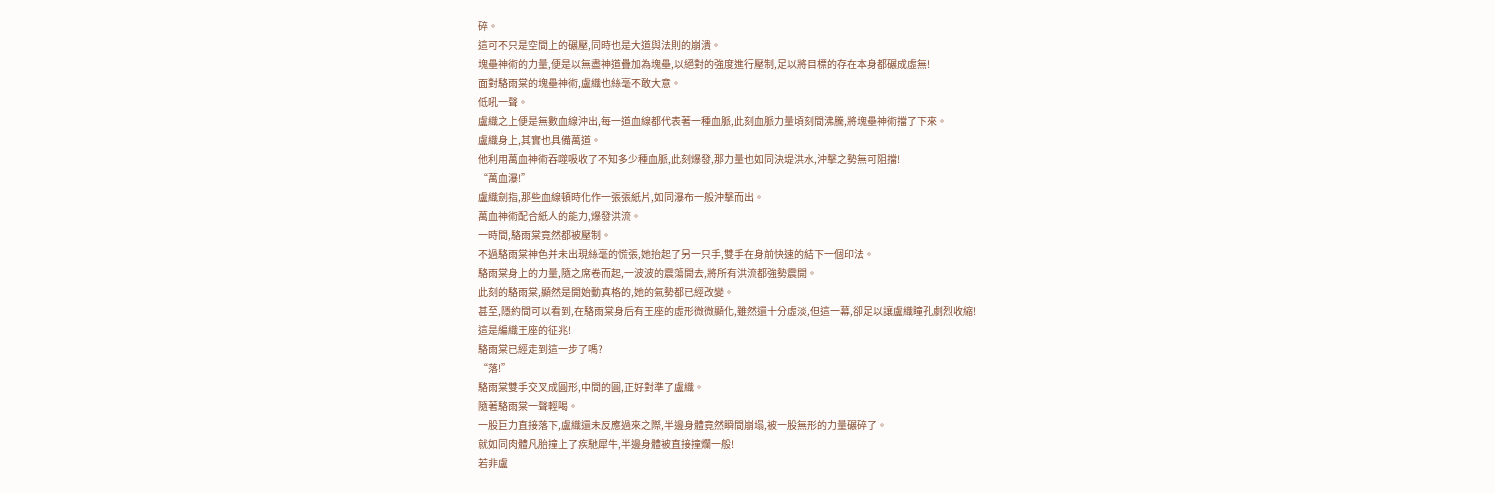碎。
這可不只是空間上的碾壓,同時也是大道與法則的崩潰。
塊壘神術的力量,便是以無盡神道疊加為塊壘,以絕對的強度進行壓制,足以將目標的存在本身都碾成虛無!
面對駱雨棠的塊壘神術,盧織也絲毫不敢大意。
低吼一聲。
盧織之上便是無數血線沖出,每一道血線都代表著一種血脈,此刻血脈力量頃刻間沸騰,將塊壘神術擋了下來。
盧織身上,其實也具備萬道。
他利用萬血神術吞噬吸收了不知多少種血脈,此刻爆發,那力量也如同決堤洪水,沖擊之勢無可阻擋!
“萬血瀑!”
盧織劍指,那些血線頓時化作一張張紙片,如同瀑布一般沖擊而出。
萬血神術配合紙人的能力,爆發洪流。
一時間,駱雨棠竟然都被壓制。
不過駱雨棠神色并未出現絲毫的慌張,她抬起了另一只手,雙手在身前快速的結下一個印法。
駱雨棠身上的力量,隨之席卷而起,一波波的震蕩開去,將所有洪流都強勢震開。
此刻的駱雨棠,顯然是開始動真格的,她的氣勢都已經改變。
甚至,隱約間可以看到,在駱雨棠身后有王座的虛形微微顯化,雖然還十分虛淡,但這一幕,卻足以讓盧織瞳孔劇烈收縮!
這是編織王座的征兆!
駱雨棠已經走到這一步了嗎?
“落!”
駱雨棠雙手交叉成圓形,中間的圓,正好對準了盧織。
隨著駱雨棠一聲輕喝。
一股巨力直接落下,盧織還未反應過來之際,半邊身體竟然瞬間崩塌,被一股無形的力量碾碎了。
就如同肉體凡胎撞上了疾馳犀牛,半邊身體被直接撞爛一般!
若非盧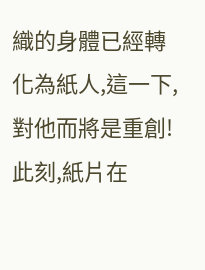織的身體已經轉化為紙人,這一下,對他而將是重創!
此刻,紙片在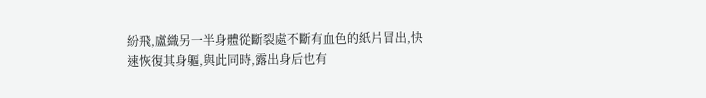紛飛,盧織另一半身體從斷裂處不斷有血色的紙片冒出,快速恢復其身軀,與此同時,露出身后也有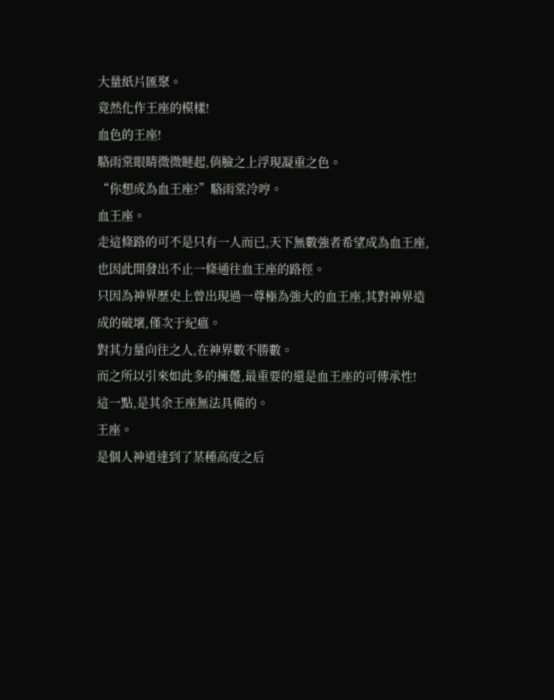大量紙片匯聚。
竟然化作王座的模樣!
血色的王座!
駱雨棠眼睛微微瞇起,俏臉之上浮現凝重之色。
“你想成為血王座?”駱雨棠冷哼。
血王座。
走這條路的可不是只有一人而已,天下無數強者希望成為血王座,也因此開發出不止一條通往血王座的路徑。
只因為神界歷史上曾出現過一尊極為強大的血王座,其對神界造成的破壞,僅次于紀瘟。
對其力量向往之人,在神界數不勝數。
而之所以引來如此多的擁躉,最重要的還是血王座的可傳承性!
這一點,是其余王座無法具備的。
王座。
是個人神道達到了某種高度之后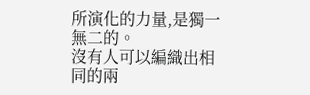所演化的力量,是獨一無二的。
沒有人可以編織出相同的兩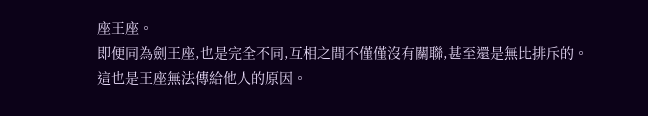座王座。
即便同為劍王座,也是完全不同,互相之間不僅僅沒有關聯,甚至還是無比排斥的。
這也是王座無法傳給他人的原因。